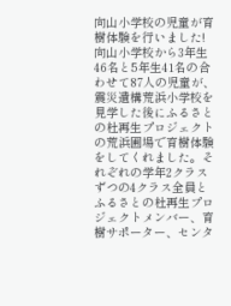向山小学校の児童が育樹体験を行いました!
向山小学校から3年生46名と5年生41名の合わせて87人の児童が、震災遺構荒浜小学校を見学した後にふるさとの杜再生プロジェクトの荒浜圃場で育樹体験をしてくれました。それぞれの学年2クラスずつの4クラス全員とふるさとの杜再生プロジェクトメンバー、育樹サポーター、センタ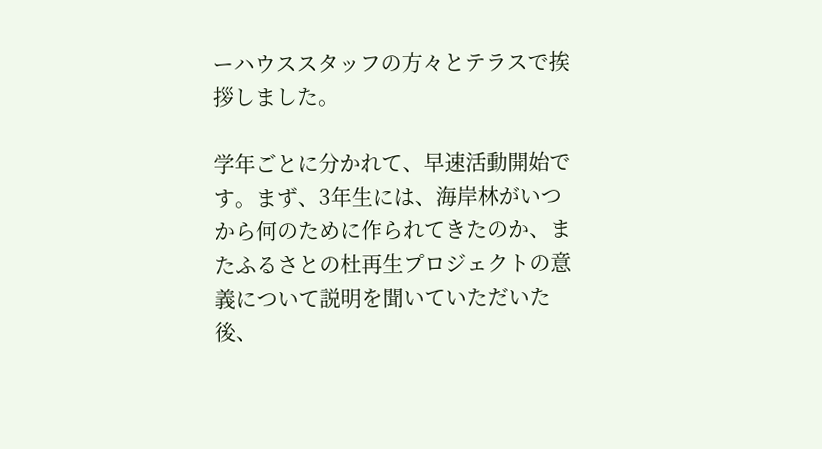ーハウススタッフの方々とテラスで挨拶しました。

学年ごとに分かれて、早速活動開始です。まず、3年生には、海岸林がいつから何のために作られてきたのか、またふるさとの杜再生プロジェクトの意義について説明を聞いていただいた後、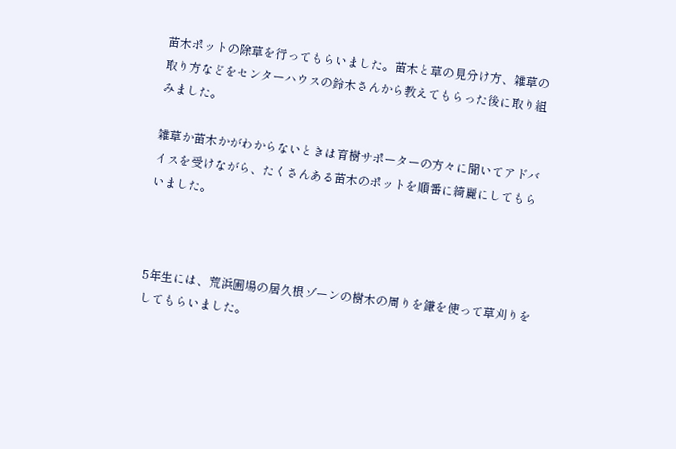苗木ポットの除草を行ってもらいました。苗木と草の見分け方、雑草の取り方などをセンターハウスの鈴木さんから教えてもらった後に取り組みました。

雑草か苗木かがわからないときは育樹サポーターの方々に聞いてアドバイスを受けながら、たくさんある苗木のポットを順番に綺麗にしてもらいました。



5年生には、荒浜圃場の居久根ゾーンの樹木の周りを鎌を使って草刈りをしてもらいました。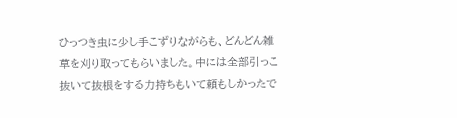ひっつき虫に少し手こずりながらも、どんどん雑草を刈り取ってもらいました。中には全部引っこ抜いて抜根をする力持ちもいて頼もしかったで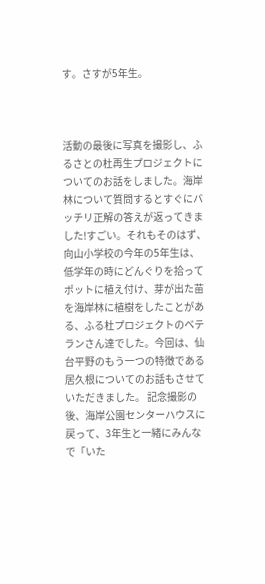す。さすが5年生。



活動の最後に写真を撮影し、ふるさとの杜再生プロジェクトについてのお話をしました。海岸林について質問するとすぐにバッチリ正解の答えが返ってきました!すごい。それもそのはず、向山小学校の今年の5年生は、低学年の時にどんぐりを拾ってポットに植え付け、芽が出た苗を海岸林に植樹をしたことがある、ふる杜プロジェクトのベテランさん達でした。今回は、仙台平野のもう一つの特徴である居久根についてのお話もさせていただきました。 記念撮影の後、海岸公園センターハウスに戻って、3年生と一緒にみんなで「いた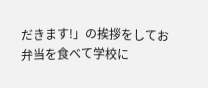だきます!」の挨拶をしてお弁当を食べて学校に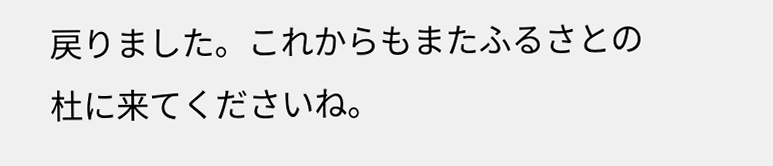戻りました。これからもまたふるさとの杜に来てくださいね。